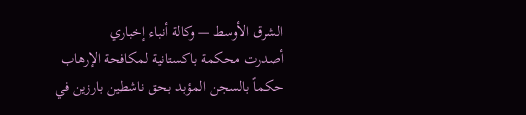الشرق الأوسط — وكالة أنباء إخباري
أصدرت محكمة باكستانية لمكافحة الإرهاب حكماً بالسجن المؤبد بحق ناشطين بارزين في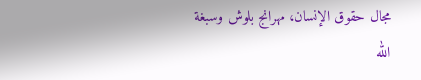مجال حقوق الإنسان، مهرانج بلوش وسبغة الله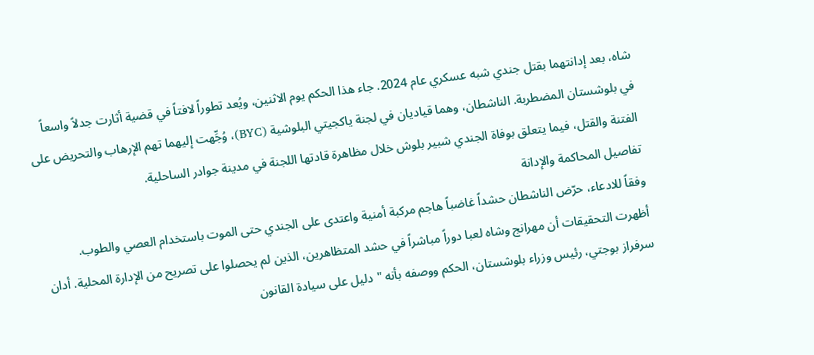شاه، بعد إدانتهما بقتل جندي شبه عسكري عام 2024. جاء هذا الحكم يوم الاثنين، ويُعد تطوراً لافتاً في قضية أثارت جدلاً واسعاً في بلوشستان المضطربة. الناشطان، وهما قياديان في لجنة ياكجيتي البلوشية (BYC)، وُجِّهت إليهما تهم الإرهاب والتحريض على الفتنة والقتل، فيما يتعلق بوفاة الجندي شبير بلوش خلال مظاهرة قادتها اللجنة في مدينة جوادر الساحلية.
تفاصيل المحاكمة والإدانة
وفقاً للادعاء، حرّض الناشطان حشداً غاضباً هاجم مركبة أمنية واعتدى على الجندي حتى الموت باستخدام العصي والطوب. أظهرت التحقيقات أن مهرانج وشاه لعبا دوراً مباشراً في حشد المتظاهرين، الذين لم يحصلوا على تصريح من الإدارة المحلية. أدان سرفراز بوجتي، رئيس وزراء بلوشستان، الحكم ووصفه بأنه "دليل على سيادة القانون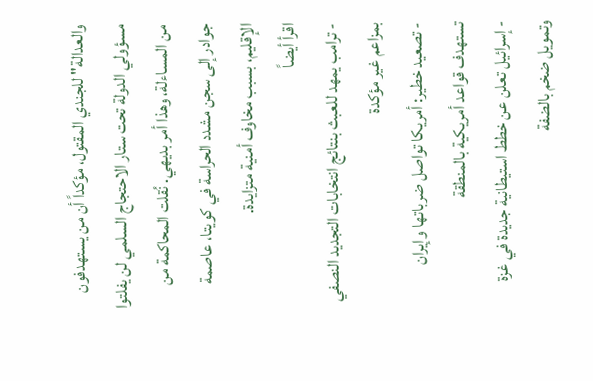والعدالة" للجندي المقتول، مؤكداً أن من يستهدفون مسؤولي الدولة تحت ستار الاحتجاج السلمي لن يفلتوا من المساءلة، وهذا أمر بديهي. نُقلت المحاكمة من جوادر إلى سجن مشدد الحراسة في كويتا، عاصمة الإقليم، بسبب مخاوف أمنية متزايدة.
اقرأ أيضاً
- ترامب يمهد للعبث بنتائج انتخابات التجديد النصفي بمزاعم غير مؤكدة
- تصعيد خطير: أمريكا تواصل ضرباتها وإيران تستهدف قواعد أمريكية بالمنطقة
- إسرائيل تعلن عن خطط استيطانية جديدة في غزة وتمويل ضخم بالضفة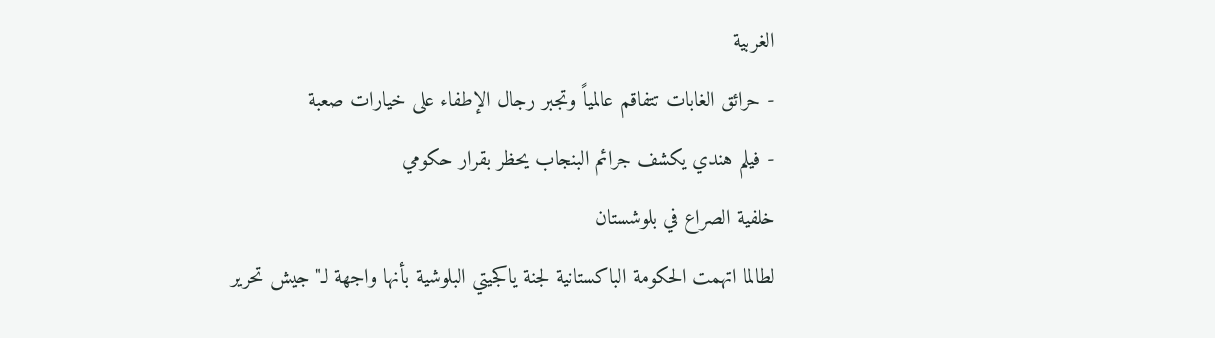الغربية
- حرائق الغابات تتفاقم عالمياً وتجبر رجال الإطفاء على خيارات صعبة
- فيلم هندي يكشف جرائم البنجاب يحظر بقرار حكومي
خلفية الصراع في بلوشستان
لطالما اتهمت الحكومة الباكستانية لجنة ياكجيتي البلوشية بأنها واجهة لـ"جيش تحرير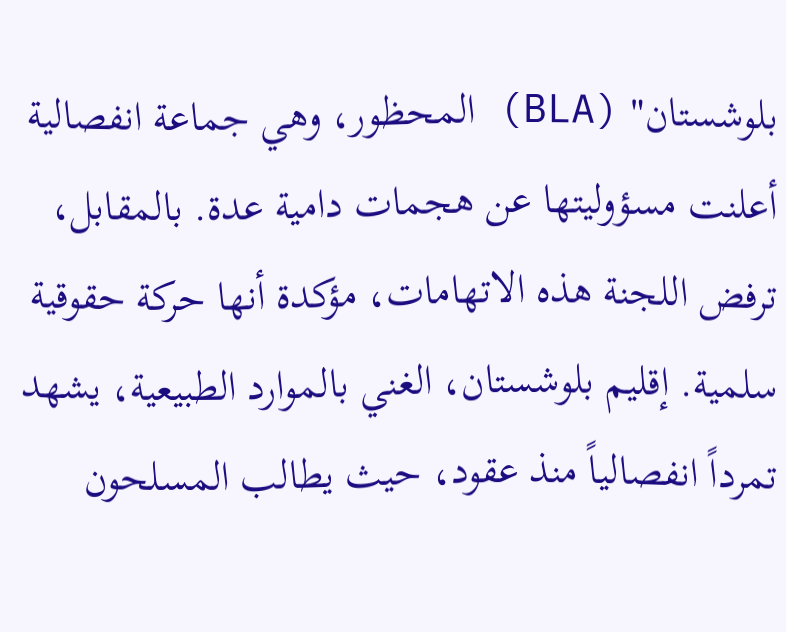بلوشستان" (BLA) المحظور، وهي جماعة انفصالية أعلنت مسؤوليتها عن هجمات دامية عدة. بالمقابل، ترفض اللجنة هذه الاتهامات، مؤكدة أنها حركة حقوقية سلمية. إقليم بلوشستان، الغني بالموارد الطبيعية، يشهد تمرداً انفصالياً منذ عقود، حيث يطالب المسلحون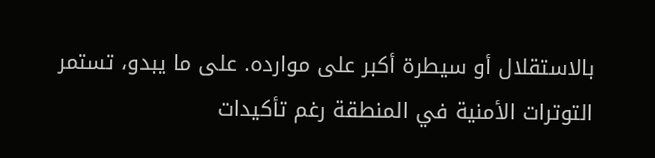بالاستقلال أو سيطرة أكبر على موارده. على ما يبدو، تستمر التوترات الأمنية في المنطقة رغم تأكيدات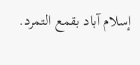إسلام آباد بقمع التمرد.